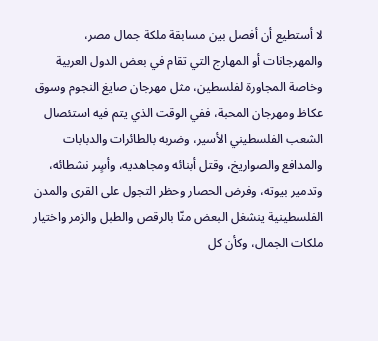لا أستطيع أن أفصل بين مسابقة ملكة جمال مصر، والمهرجانات أو المهارج التي تقام في بعض الدول العربية وخاصة المجاورة لفلسطين، مثل مهرجان صايغ النجوم وسوق عكاظ ومهرجان المحبة، ففي الوقت الذي يتم فيه استئصال الشعب الفلسطيني الأسير، وضربه بالطائرات والدبابات والمدافع والصواريخ، وقتل أبنائه ومجاهديه، وأسٍر نشطائه، وتدمير بيوته، وفرض الحصار وحظر التجول على القرى والمدن الفلسطينية ينشغل البعض منّا بالرقص والطبل والزمر واختيار ملكات الجمال، وكأن كل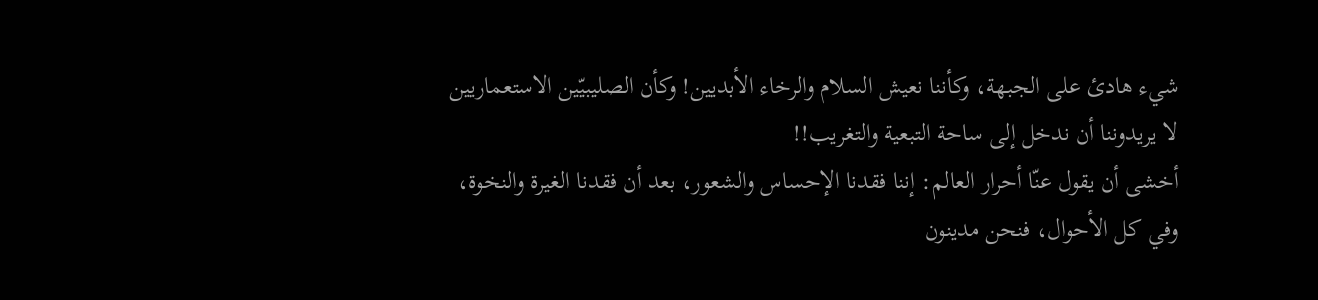شيء هادئ على الجبهة، وكأننا نعيش السلام والرخاء الأبديين! وكأن الصليبيّين الاستعماريين لا يريدوننا أن ندخل إلى ساحة التبعية والتغريب!!
أخشى أن يقول عنّا أحرار العالم: إننا فقدنا الإحساس والشعور، بعد أن فقدنا الغيرة والنخوة، وفي كل الأحوال، فنحن مدينون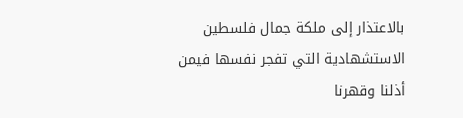بالاعتذار إلى ملكة جمال فلسطين الاستشهادية التي تفجر نفسها فيمن أذلنا وقهرنا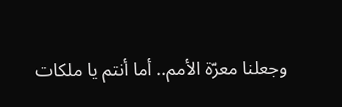وجعلنا معرّة الأمم.. أما أنتم يا ملكات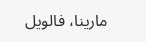مارينا، فالويل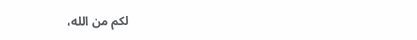لكم من الله،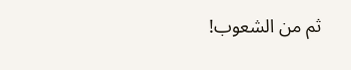ثم من الشعوب!